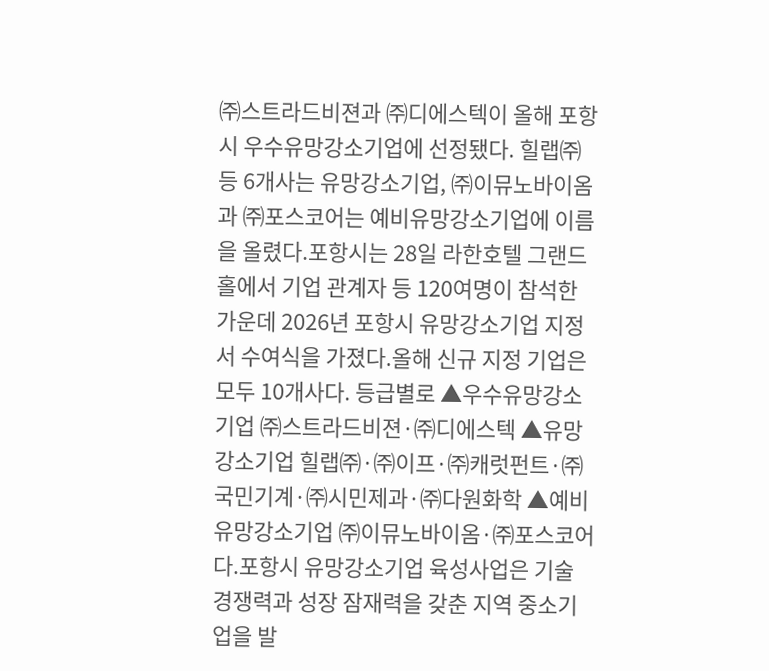㈜스트라드비젼과 ㈜디에스텍이 올해 포항시 우수유망강소기업에 선정됐다. 힐랩㈜ 등 6개사는 유망강소기업, ㈜이뮤노바이옴과 ㈜포스코어는 예비유망강소기업에 이름을 올렸다.포항시는 28일 라한호텔 그랜드홀에서 기업 관계자 등 120여명이 참석한 가운데 2026년 포항시 유망강소기업 지정서 수여식을 가졌다.올해 신규 지정 기업은 모두 10개사다. 등급별로 ▲우수유망강소기업 ㈜스트라드비젼·㈜디에스텍 ▲유망강소기업 힐랩㈜·㈜이프·㈜캐럿펀트·㈜국민기계·㈜시민제과·㈜다원화학 ▲예비유망강소기업 ㈜이뮤노바이옴·㈜포스코어다.포항시 유망강소기업 육성사업은 기술 경쟁력과 성장 잠재력을 갖춘 지역 중소기업을 발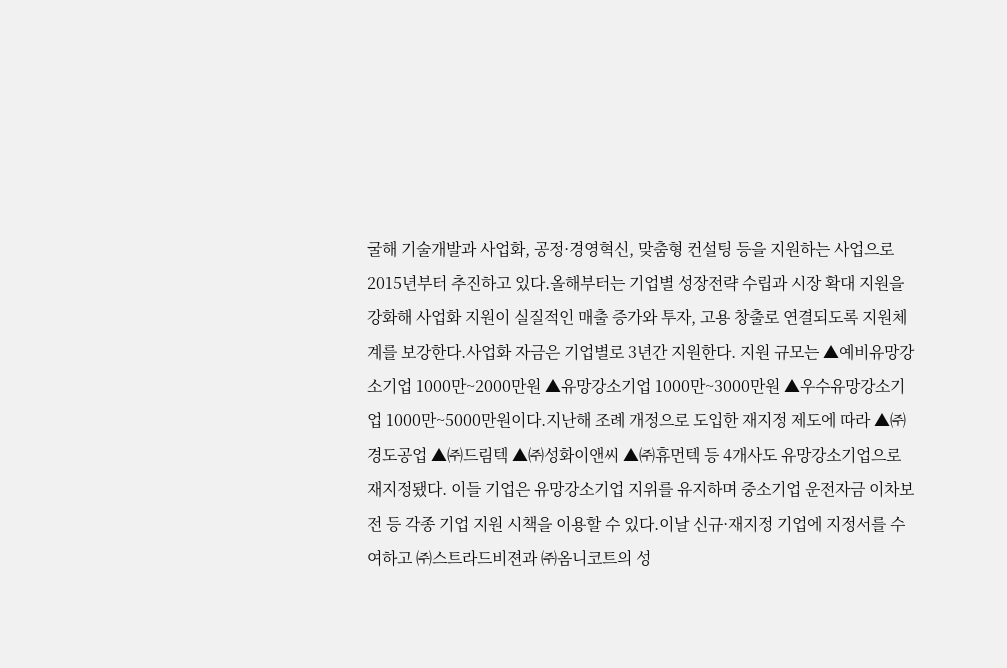굴해 기술개발과 사업화, 공정·경영혁신, 맞춤형 컨설팅 등을 지원하는 사업으로 2015년부터 추진하고 있다.올해부터는 기업별 성장전략 수립과 시장 확대 지원을 강화해 사업화 지원이 실질적인 매출 증가와 투자, 고용 창출로 연결되도록 지원체계를 보강한다.사업화 자금은 기업별로 3년간 지원한다. 지원 규모는 ▲예비유망강소기업 1000만~2000만원 ▲유망강소기업 1000만~3000만원 ▲우수유망강소기업 1000만~5000만원이다.지난해 조례 개정으로 도입한 재지정 제도에 따라 ▲㈜경도공업 ▲㈜드림텍 ▲㈜성화이앤씨 ▲㈜휴먼텍 등 4개사도 유망강소기업으로 재지정됐다. 이들 기업은 유망강소기업 지위를 유지하며 중소기업 운전자금 이차보전 등 각종 기업 지원 시책을 이용할 수 있다.이날 신규·재지정 기업에 지정서를 수여하고 ㈜스트라드비젼과 ㈜옴니코트의 성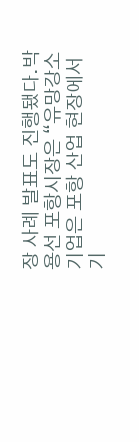장 사례 발표도 진행됐다.박용선 포항시장은 “유망강소기업은 포항 산업 현장에서 기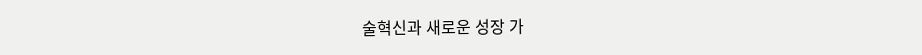술혁신과 새로운 성장 가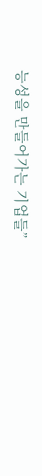능성을 만들어가는 기업들”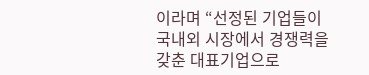이라며 “선정된 기업들이 국내외 시장에서 경쟁력을 갖춘 대표기업으로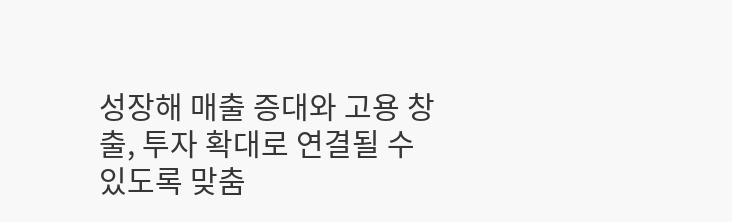성장해 매출 증대와 고용 창출, 투자 확대로 연결될 수 있도록 맞춤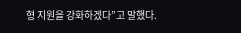형 지원을 강화하겠다”고 말했다.